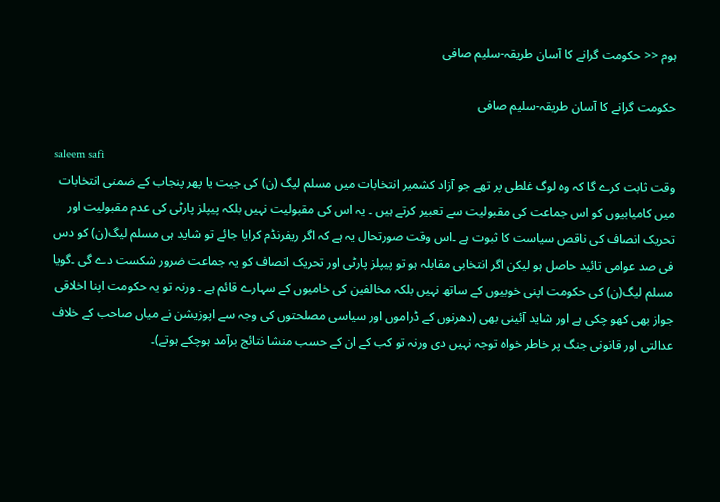ہوم << حکومت گرانے کا آسان طریقہ-سلیم صافی

حکومت گرانے کا آسان طریقہ-سلیم صافی

saleem safi
وقت ثابت کرے گا کہ وہ لوگ غلطی پر تھے جو آزاد کشمیر انتخابات میں مسلم لیگ (ن) کی جیت یا پھر پنجاب کے ضمنی انتخابات میں کامیابیوں کو اس جماعت کی مقبولیت سے تعبیر کرتے ہیں ۔ یہ اس کی مقبولیت نہیں بلکہ پیپلز پارٹی کی عدم مقبولیت اور تحریک انصاف کی ناقص سیاست کا ثبوت ہے ۔اس وقت صورتحال یہ ہے کہ اگر ریفرنڈم کرایا جائے تو شاید ہی مسلم لیگ(ن) کو دس فی صد عوامی تائید حاصل ہو لیکن اگر انتخابی مقابلہ ہو تو پیپلز پارٹی اور تحریک انصاف کو یہ جماعت ضرور شکست دے گی ۔گویا مسلم لیگ(ن) کی حکومت اپنی خوبیوں کے ساتھ نہیں بلکہ مخالفین کی خامیوں کے سہارے قائم ہے ۔ ورنہ تو یہ حکومت اپنا اخلاقی جواز بھی کھو چکی ہے اور شاید آئینی بھی (دھرنوں کے ڈراموں اور سیاسی مصلحتوں کی وجہ سے اپوزیشن نے میاں صاحب کے خلاف عدالتی اور قانونی جنگ پر خاطر خواہ توجہ نہیں دی ورنہ تو کب کے ان کے حسب منشا نتائج برآمد ہوچکے ہوتے)۔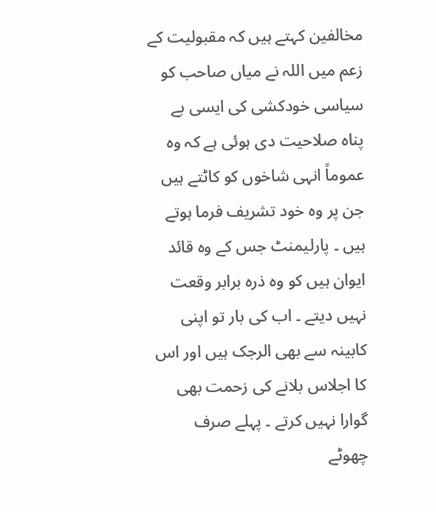مخالفین کہتے ہیں کہ مقبولیت کے زعم میں اللہ نے میاں صاحب کو سیاسی خودکشی کی ایسی بے پناہ صلاحیت دی ہوئی ہے کہ وہ عموماً انہی شاخوں کو کاٹتے ہیں جن پر وہ خود تشریف فرما ہوتے ہیں ۔ پارلیمنٹ جس کے وہ قائد ایوان ہیں کو وہ ذرہ برابر وقعت نہیں دیتے ۔ اب کی بار تو اپنی کابینہ سے بھی الرجک ہیں اور اس کا اجلاس بلانے کی زحمت بھی گوارا نہیں کرتے ۔ پہلے صرف چھوٹے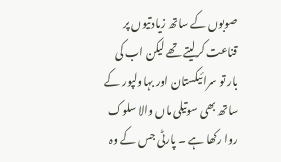صوبوں کے ساتھ زیادتیوں پر قناعت کرلیتے تھے لیکن اب کی بار تو سرائیکستان اور بہاولپور کے ساتھ بھی سوتیلی ماں والا سلوک روا رکھا ہے ۔ پارٹی جس کے وہ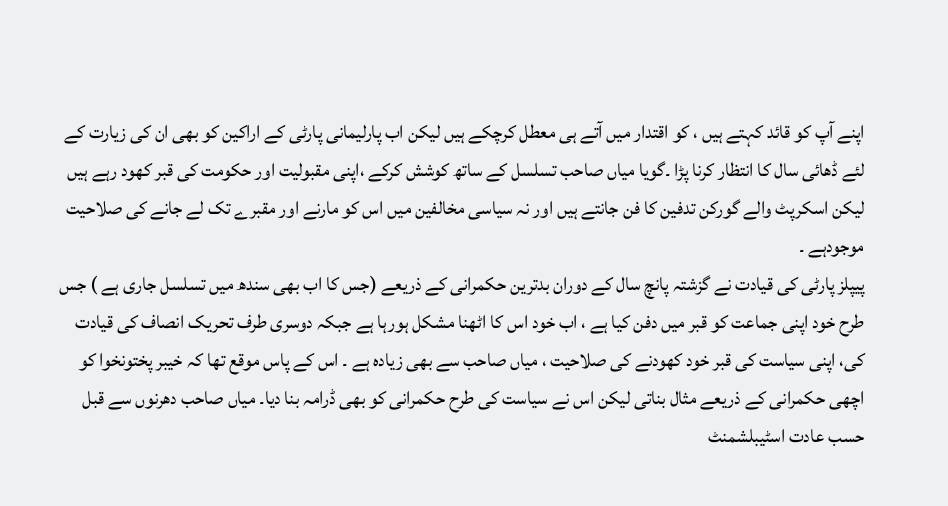اپنے آپ کو قائد کہتے ہیں ، کو اقتدار میں آتے ہی معطل کرچکے ہیں لیکن اب پارلیمانی پارٹی کے اراکین کو بھی ان کی زیارت کے لئے ڈھائی سال کا انتظار کرنا پڑا ۔گویا میاں صاحب تسلسل کے ساتھ کوشش کرکے ،اپنی مقبولیت اور حکومت کی قبر کھود رہے ہیں لیکن اسکرپٹ والے گورکن تدفین کا فن جانتے ہیں اور نہ سیاسی مخالفین میں اس کو مارنے اور مقبرے تک لے جانے کی صلاحیت موجودہے ۔
پیپلز پارٹی کی قیادت نے گزشتہ پانچ سال کے دوران بدترین حکمرانی کے ذریعے (جس کا اب بھی سندھ میں تسلسل جاری ہے ) جس طرح خود اپنی جماعت کو قبر میں دفن کیا ہے ، اب خود اس کا اٹھنا مشکل ہورہا ہے جبکہ دوسری طرف تحریک انصاف کی قیادت کی، اپنی سیاست کی قبر خود کھودنے کی صلاحیت ، میاں صاحب سے بھی زیادہ ہے ۔ اس کے پاس موقع تھا کہ خیبر پختونخوا کو اچھی حکمرانی کے ذریعے مثال بناتی لیکن اس نے سیاست کی طرح حکمرانی کو بھی ڈرامہ بنا دیا۔ میاں صاحب دھرنوں سے قبل حسب عادت اسٹیبلشمنٹ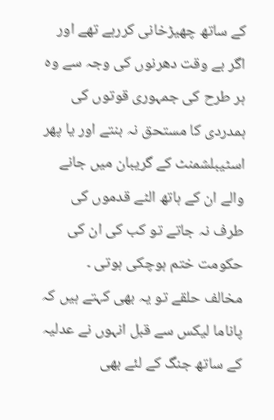کے ساتھ چھیڑخانی کررہے تھے اور اگر بے وقت دھرنوں کی وجہ سے وہ ہر طرح کی جمہوری قوتوں کی ہمدردی کا مستحق نہ بنتے اور یا پھر اسٹیبلشمنٹ کے گریبان میں جانے والے ان کے ہاتھ الٹے قدموں کی طرف نہ جاتے تو کب کی ان کی حکومت ختم ہوچکی ہوتی ۔
مخالف حلقے تو یہ بھی کہتے ہیں کہ پاناما لیکس سے قبل انہوں نے عدلیہ کے ساتھ جنگ کے لئے بھی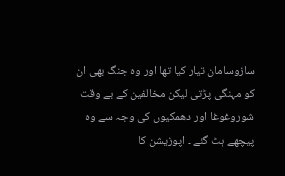سازوسامان تیار کیا تھا اور وہ جنگ بھی ان کو مہنگی پڑتی لیکن مخالفین کے بے وقت شوروغوغا اور دھمکیوں کی وجہ سے وہ پیچھے ہٹ گئے ۔ اپوزیشن کا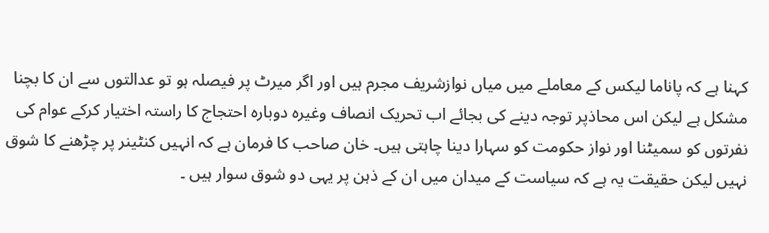کہنا ہے کہ پاناما لیکس کے معاملے میں میاں نوازشریف مجرم ہیں اور اگر میرٹ پر فیصلہ ہو تو عدالتوں سے ان کا بچنا مشکل ہے لیکن اس محاذپر توجہ دینے کی بجائے اب تحریک انصاف وغیرہ دوبارہ احتجاج کا راستہ اختیار کرکے عوام کی نفرتوں کو سمیٹنا اور نواز حکومت کو سہارا دینا چاہتی ہیں۔ خان صاحب کا فرمان ہے کہ انہیں کنٹینر پر چڑھنے کا شوق نہیں لیکن حقیقت یہ ہے کہ سیاست کے میدان میں ان کے ذہن پر یہی دو شوق سوار ہیں ۔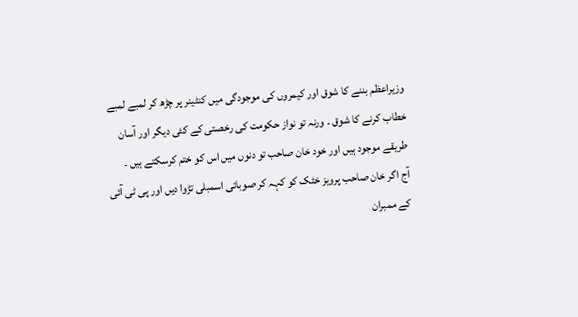وزیراعظم بننے کا شوق اور کیمروں کی موجودگی میں کنٹینر پر چڑھ کر لمبے لمبے خطاب کرنے کا شوق ۔ ورنہ تو نواز حکومت کی رخصتی کے کئی دیگر اور آسان طریقے موجود ہیں اور خود خان صاحب تو دنوں میں اس کو ختم کرسکتے ہیں ۔
آج اگر خان صاحب پرویز خٹک کو کہہ کر صوبائی اسمبلی تڑوا دیں اور پی ٹی آئی کے ممبران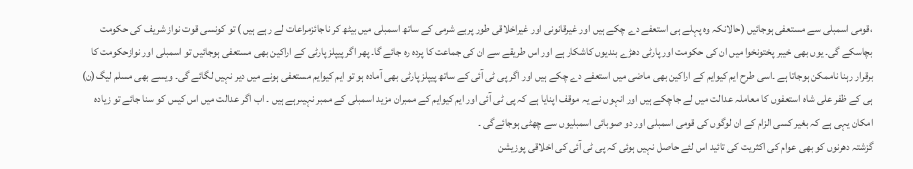،قومی اسمبلی سے مستعفی ہوجائیں (حالانکہ وہ پہلے ہی استعفے دے چکے ہیں اور غیرقانونی اور غیراخلاقی طور پربے شرمی کے ساتھ اسمبلی میں بیٹھ کر ناجائزمراعات لے رہے ہیں ) تو کونسی قوت نواز شریف کی حکومت بچاسکے گی۔ یوں بھی خیبر پختونخوا میں ان کی حکومت اور پارٹی دھڑے بندیوں کاشکار ہے اور اس طریقے سے ان کی جماعت کا پردہ رہ جائے گا۔ پھر اگر پیپلز پارٹی کے اراکین بھی مستعفی ہوجائیں تو اسمبلی اور نوازحکومت کا برقرار رہنا ناممکن ہوجاتا ہے ۔اسی طرح ایم کیوایم کے اراکین بھی ماضی میں استعفے دے چکے ہیں اور اگر پی ٹی آئی کے ساتھ پیپلز پارٹی بھی آمادہ ہو تو ایم کیوایم مستعفی ہونے میں دیر نہیں لگائے گی۔ ویسے بھی مسلم لیگ(ن) ہی کے ظفر علی شاہ استعفوں کا معاملہ عدالت میں لے جاچکے ہیں اور انہوں نے یہ موقف اپنایا ہے کہ پی ٹی آئی اور ایم کیوایم کے ممبران مزید اسمبلی کے ممبر نہیںرہے ہیں ۔ اب اگر عدالت میں اس کیس کو سنا جائے تو زیادہ امکان یہی ہے کہ بغیر کسی الزام کے ان لوگوں کی قومی اسمبلی اور دو صوبائی اسمبلیوں سے چھٹی ہوجائےگی ۔
گزشتہ دھرنوں کو بھی عوام کی اکثریت کی تائید اس لئے حاصل نہیں ہوئی کہ پی ٹی آئی کی اخلاقی پوزیشن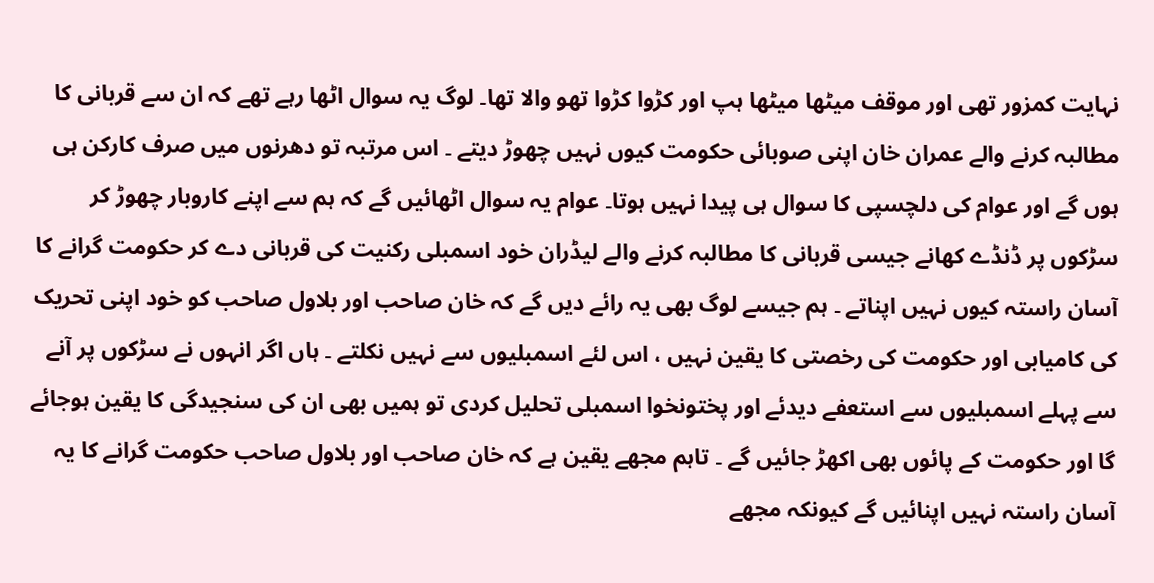نہایت کمزور تھی اور موقف میٹھا میٹھا ہپ اور کڑوا کڑوا تھو والا تھا۔ لوگ یہ سوال اٹھا رہے تھے کہ ان سے قربانی کا مطالبہ کرنے والے عمران خان اپنی صوبائی حکومت کیوں نہیں چھوڑ دیتے ۔ اس مرتبہ تو دھرنوں میں صرف کارکن ہی ہوں گے اور عوام کی دلچسپی کا سوال ہی پیدا نہیں ہوتا۔ عوام یہ سوال اٹھائیں گے کہ ہم سے اپنے کاروبار چھوڑ کر سڑکوں پر ڈنڈے کھانے جیسی قربانی کا مطالبہ کرنے والے لیڈران خود اسمبلی رکنیت کی قربانی دے کر حکومت گرانے کا آسان راستہ کیوں نہیں اپناتے ۔ ہم جیسے لوگ بھی یہ رائے دیں گے کہ خان صاحب اور بلاول صاحب کو خود اپنی تحریک کی کامیابی اور حکومت کی رخصتی کا یقین نہیں ، اس لئے اسمبلیوں سے نہیں نکلتے ۔ ہاں اگر انہوں نے سڑکوں پر آنے سے پہلے اسمبلیوں سے استعفے دیدئے اور پختونخوا اسمبلی تحلیل کردی تو ہمیں بھی ان کی سنجیدگی کا یقین ہوجائے گا اور حکومت کے پائوں بھی اکھڑ جائیں گے ۔ تاہم مجھے یقین ہے کہ خان صاحب اور بلاول صاحب حکومت گرانے کا یہ آسان راستہ نہیں اپنائیں گے کیونکہ مجھے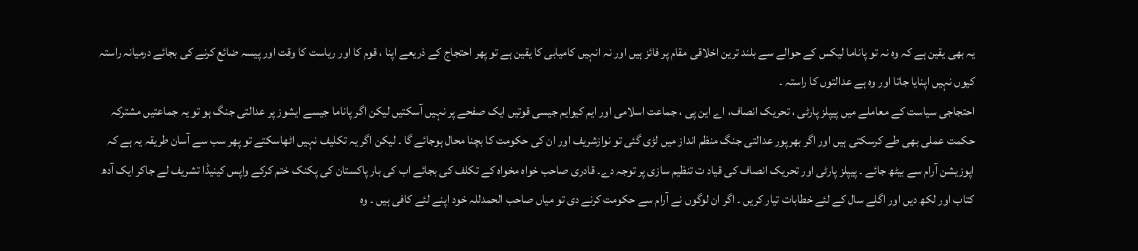یہ بھی یقین ہے کہ وہ نہ تو پاناما لیکس کے حوالے سے بلند ترین اخلاقی مقام پر فائز ہیں اور نہ انہیں کامیابی کا یقین ہے تو پھر احتجاج کے ذریعے اپنا ، قوم کا اور ریاست کا وقت اور پیسہ ضائع کرنے کی بجائے درمیانہ راستہ کیوں نہیں اپنایا جاتا اور وہ ہے عدالتوں کا راستہ ۔
احتجاجی سیاست کے معاملے میں پیپلز پارٹی ، تحریک انصاف، اے این پی ، جماعت اسلامی اور ایم کیوایم جیسی قوتیں ایک صفحے پر نہیں آسکتیں لیکن اگر پاناما جیسے ایشوز پر عدالتی جنگ ہو تو یہ جماعتیں مشترکہ حکمت عملی بھی طے کرسکتی ہیں اور اگر بھرپور عدالتی جنگ منظم انداز میں لڑی گئی تو نوازشریف اور ان کی حکومت کا بچنا محال ہوجائے گا ۔ لیکن اگر یہ تکلیف نہیں اٹھاسکتے تو پھر سب سے آسان طریقہ یہ ہے کہ اپوزیشن آرام سے بیٹھ جائے ۔ پیپلز پارٹی اور تحریک انصاف کی قیاد ت تنظیم سازی پر توجہ دے۔ قادری صاحب خواہ مخواہ کے تکلف کی بجائے اب کی بار پاکستان کی پکنک ختم کرکے واپس کینیڈا تشریف لے جاکر ایک آدھ کتاب اور لکھ دیں اور اگلے سال کے لئے خطابات تیار کریں ۔ اگر ان لوگوں نے آرام سے حکومت کرنے دی تو میاں صاحب الحمدللہ خود اپنے لئے کافی ہیں ۔ وہ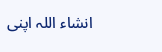انشاء اللہ اپنی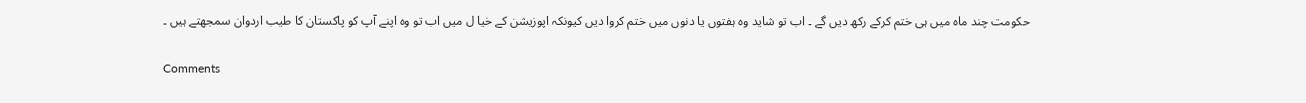حکومت چند ماہ میں ہی ختم کرکے رکھ دیں گے ۔ اب تو شاید وہ ہفتوں یا دنوں میں ختم کروا دیں کیونکہ اپوزیشن کے خیا ل میں اب تو وہ اپنے آپ کو پاکستان کا طیب اردوان سمجھتے ہیں ۔

Comments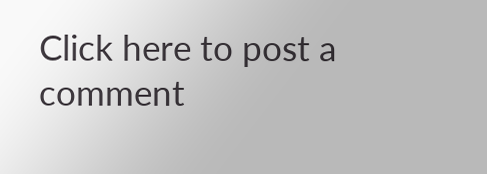Click here to post a comment